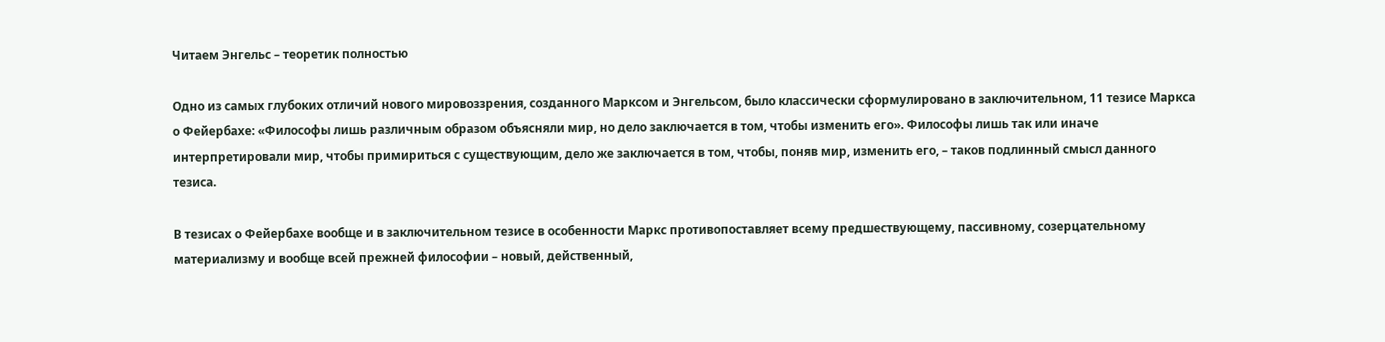Читаем Энгельс – теоретик полностью

Одно из самых глубоких отличий нового мировоззрения, созданного Марксом и Энгельсом, было классически сформулировано в заключительном, 11 тезисе Маркса о Фейербахе: «Философы лишь различным образом объясняли мир, но дело заключается в том, чтобы изменить его». Философы лишь так или иначе интерпретировали мир, чтобы примириться с существующим, дело же заключается в том, чтобы, поняв мир, изменить его, – таков подлинный смысл данного тезиса.

В тезисах о Фейербахе вообще и в заключительном тезисе в особенности Маркс противопоставляет всему предшествующему, пассивному, созерцательному материализму и вообще всей прежней философии – новый, действенный,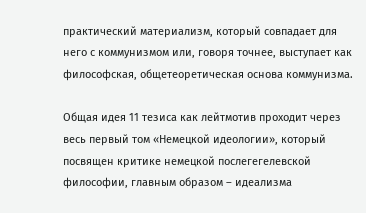практический материализм, который совпадает для него с коммунизмом или, говоря точнее, выступает как философская, общетеоретическая основа коммунизма.

Общая идея 11 тезиса как лейтмотив проходит через весь первый том «Немецкой идеологии», который посвящен критике немецкой послегегелевской философии, главным образом – идеализма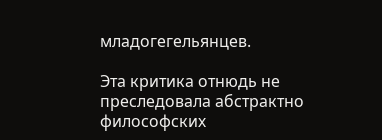младогегельянцев.

Эта критика отнюдь не преследовала абстрактно философских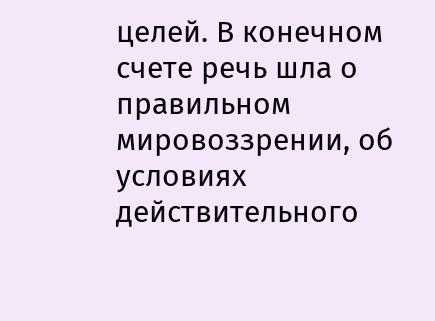целей. В конечном счете речь шла о правильном мировоззрении, об условиях действительного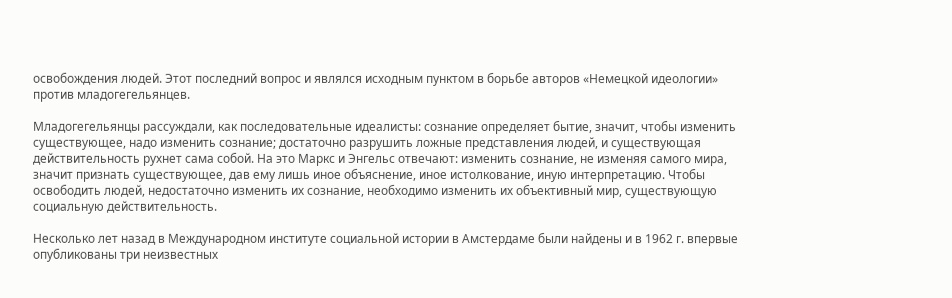освобождения людей. Этот последний вопрос и являлся исходным пунктом в борьбе авторов «Немецкой идеологии» против младогегельянцев.

Младогегельянцы рассуждали, как последовательные идеалисты: сознание определяет бытие, значит, чтобы изменить существующее, надо изменить сознание; достаточно разрушить ложные представления людей, и существующая действительность рухнет сама собой. На это Маркс и Энгельс отвечают: изменить сознание, не изменяя самого мира, значит признать существующее, дав ему лишь иное объяснение, иное истолкование, иную интерпретацию. Чтобы освободить людей, недостаточно изменить их сознание, необходимо изменить их объективный мир, существующую социальную действительность.

Несколько лет назад в Международном институте социальной истории в Амстердаме были найдены и в 1962 г. впервые опубликованы три неизвестных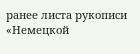ранее листа рукописи «Немецкой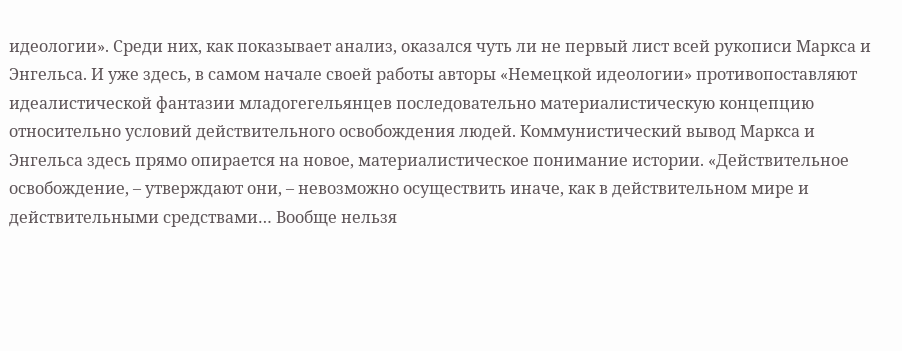идеологии». Среди них, как показывает анализ, оказался чуть ли не первый лист всей рукописи Маркса и Энгельса. И уже здесь, в самом начале своей работы авторы «Немецкой идеологии» противопоставляют идеалистической фантазии младогегельянцев последовательно материалистическую концепцию относительно условий действительного освобождения людей. Коммунистический вывод Маркса и Энгельса здесь прямо опирается на новое, материалистическое понимание истории. «Действительное освобождение, – утверждают они, – невозможно осуществить иначе, как в действительном мире и действительными средствами… Вообще нельзя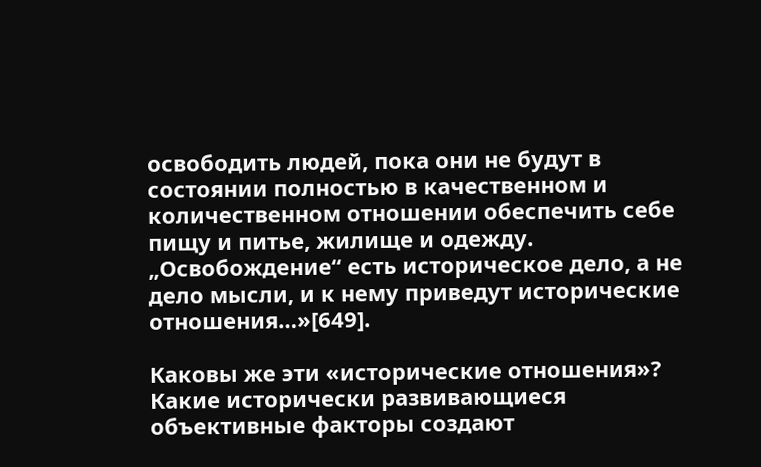освободить людей, пока они не будут в состоянии полностью в качественном и количественном отношении обеспечить себе пищу и питье, жилище и одежду. „Освобождение“ есть историческое дело, а не дело мысли, и к нему приведут исторические отношения…»[649].

Каковы же эти «исторические отношения»? Какие исторически развивающиеся объективные факторы создают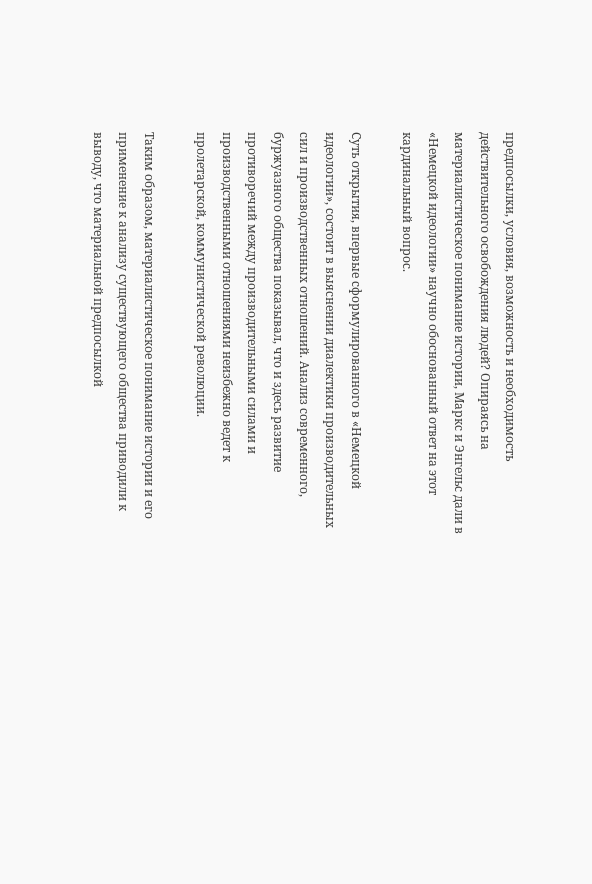предпосылки, условия, возможность и необходимость действительного освобождения людей? Опираясь на материалистическое понимание истории, Маркс и Энгельс дали в «Немецкой идеологии» научно обоснованный ответ на этот кардинальный вопрос.

Суть открытия, впервые сформулированного в «Немецкой идеологии», состоит в выяснении диалектики производительных сил и производственных отношений. Анализ современного, буржуазного общества показывал, что и здесь развитие противоречий между производительными силами и производственными отношениями неизбежно ведет к пролетарской, коммунистической революции.

Таким образом, материалистическое понимание истории и его применение к анализу существующего общества приводили к выводу, что материальной предпосылкой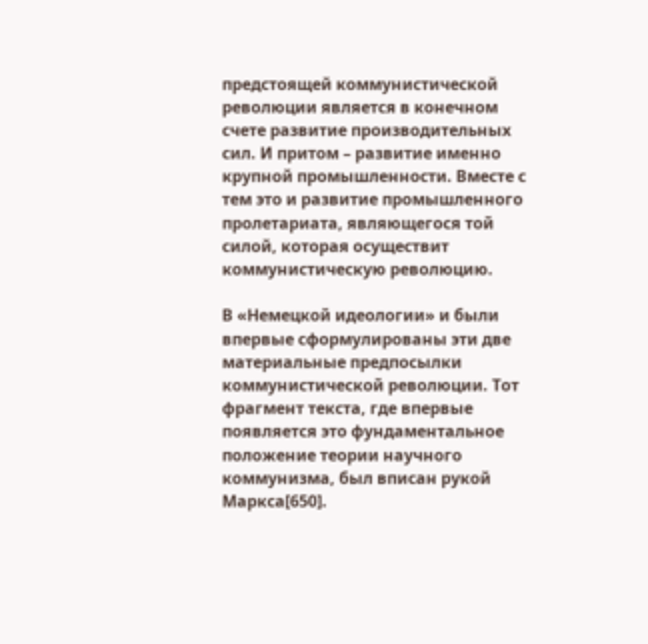предстоящей коммунистической революции является в конечном счете развитие производительных сил. И притом – развитие именно крупной промышленности. Вместе с тем это и развитие промышленного пролетариата, являющегося той силой, которая осуществит коммунистическую революцию.

В «Немецкой идеологии» и были впервые сформулированы эти две материальные предпосылки коммунистической революции. Тот фрагмент текста, где впервые появляется это фундаментальное положение теории научного коммунизма, был вписан рукой Маркса[650].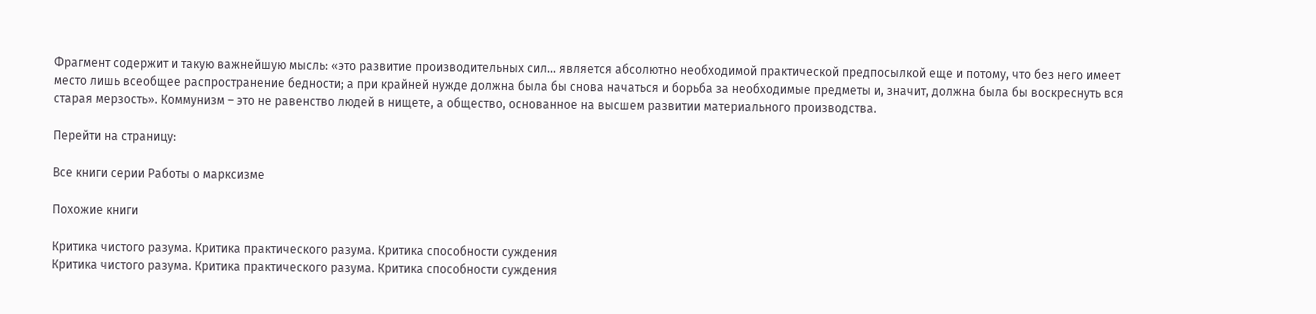Фрагмент содержит и такую важнейшую мысль: «это развитие производительных сил… является абсолютно необходимой практической предпосылкой еще и потому, что без него имеет место лишь всеобщее распространение бедности; а при крайней нужде должна была бы снова начаться и борьба за необходимые предметы и, значит, должна была бы воскреснуть вся старая мерзость». Коммунизм – это не равенство людей в нищете, а общество, основанное на высшем развитии материального производства.

Перейти на страницу:

Все книги серии Работы о марксизме

Похожие книги

Критика чистого разума. Критика практического разума. Критика способности суждения
Критика чистого разума. Критика практического разума. Критика способности суждения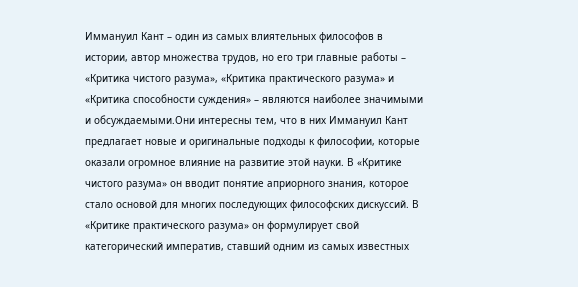Иммануил Кант – один из самых влиятельных философов в истории, автор множества трудов, но его три главные работы – «Критика чистого разума», «Критика практического разума» и «Критика способности суждения» – являются наиболее значимыми и обсуждаемыми.Они интересны тем, что в них Иммануил Кант предлагает новые и оригинальные подходы к философии, которые оказали огромное влияние на развитие этой науки. В «Критике чистого разума» он вводит понятие априорного знания, которое стало основой для многих последующих философских дискуссий. В «Критике практического разума» он формулирует свой категорический императив, ставший одним из самых известных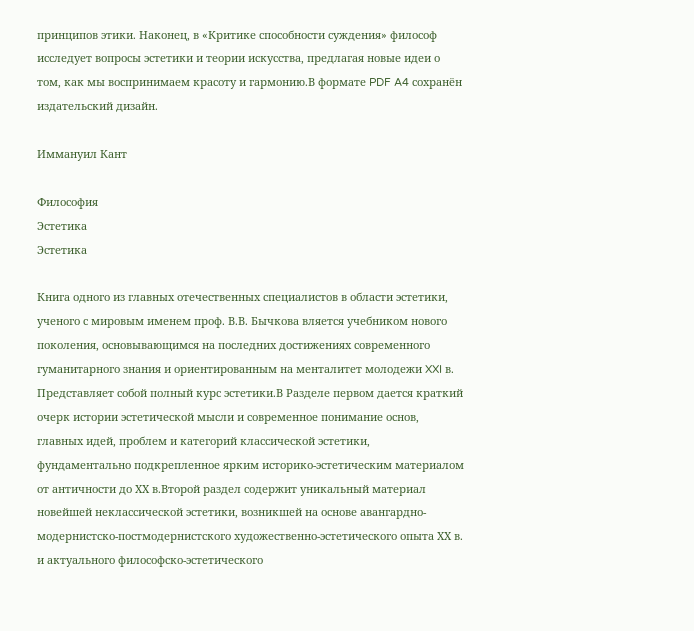принципов этики. Наконец, в «Критике способности суждения» философ исследует вопросы эстетики и теории искусства, предлагая новые идеи о том, как мы воспринимаем красоту и гармонию.В формате PDF A4 сохранён издательский дизайн.

Иммануил Кант

Философия
Эстетика
Эстетика

Книга одного из главных отечественных специалистов в области эстетики, ученого с мировым именем проф. В.В. Бычкова вляется учебником нового поколения, основывающимся на последних достижениях современного гуманитарного знания и ориентированным на менталитет молодежи XXI в. Представляет собой полный курс эстетики.В Разделе первом дается краткий очерк истории эстетической мысли и современное понимание основ, главных идей, проблем и категорий классической эстетики, фундаментально подкрепленное ярким историко-эстетическим материалом от античности до ХХ в.Второй раздел содержит уникальный материал новейшей неклассической эстетики, возникшей на основе авангардно-модернистско-постмодернистского художественно-эстетического опыта ХХ в. и актуального философско-эстетического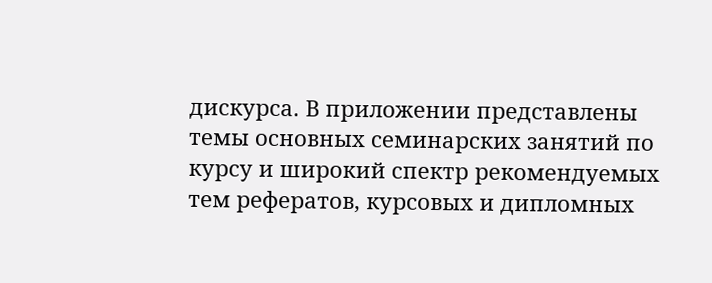дискурса. В приложении представлены темы основных семинарских занятий по курсу и широкий спектр рекомендуемых тем рефератов, курсовых и дипломных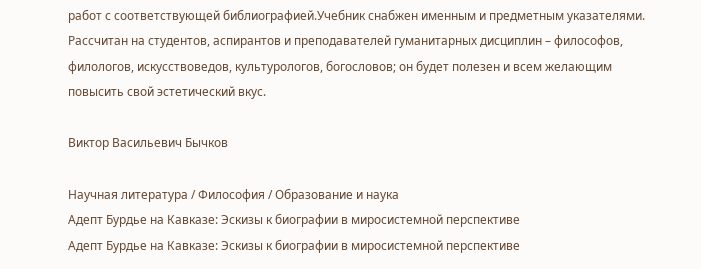работ с соответствующей библиографией.Учебник снабжен именным и предметным указателями. Рассчитан на студентов, аспирантов и преподавателей гуманитарных дисциплин – философов, филологов, искусствоведов, культурологов, богословов; он будет полезен и всем желающим повысить свой эстетический вкус.

Виктор Васильевич Бычков

Научная литература / Философия / Образование и наука
Адепт Бурдье на Кавказе: Эскизы к биографии в миросистемной перспективе
Адепт Бурдье на Кавказе: Эскизы к биографии в миросистемной перспективе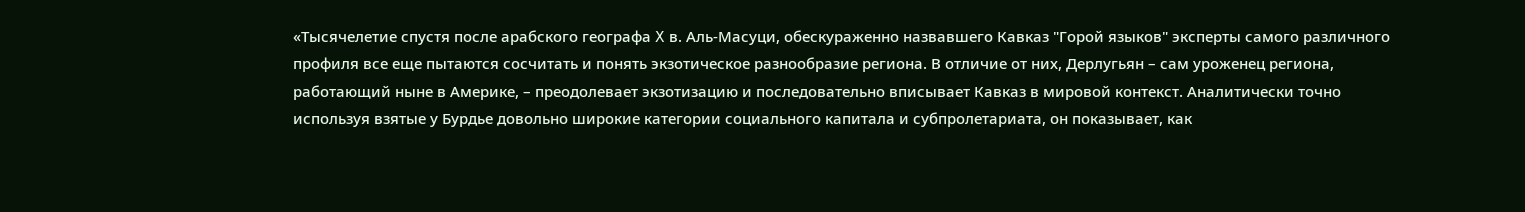«Тысячелетие спустя после арабского географа X в. Аль-Масуци, обескураженно назвавшего Кавказ "Горой языков" эксперты самого различного профиля все еще пытаются сосчитать и понять экзотическое разнообразие региона. В отличие от них, Дерлугьян – сам уроженец региона, работающий ныне в Америке, – преодолевает экзотизацию и последовательно вписывает Кавказ в мировой контекст. Аналитически точно используя взятые у Бурдье довольно широкие категории социального капитала и субпролетариата, он показывает, как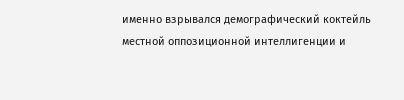именно взрывался демографический коктейль местной оппозиционной интеллигенции и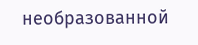необразованной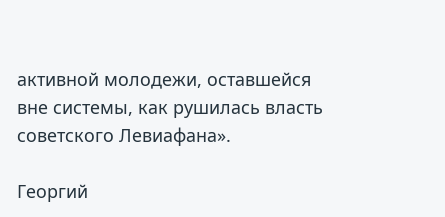активной молодежи, оставшейся вне системы, как рушилась власть советского Левиафана».

Георгий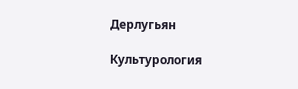Дерлугьян

Культурология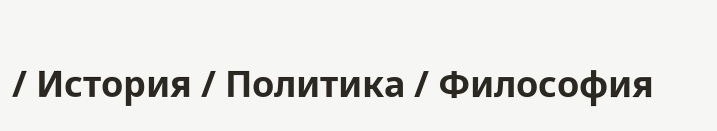/ История / Политика / Философия